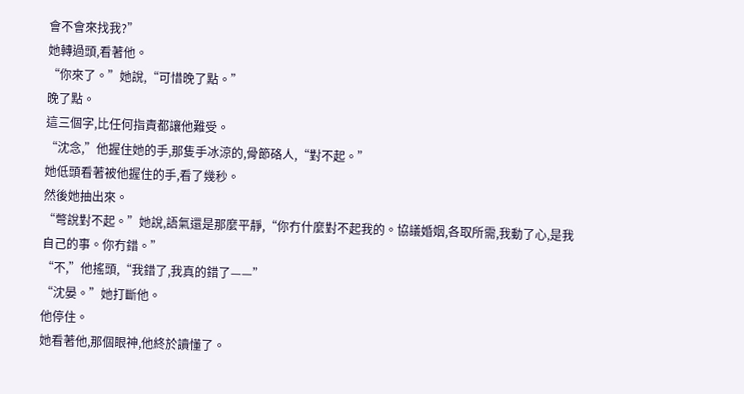會不會來找我?”
她轉過頭,看著他。
“你來了。”她說,“可惜晚了點。”
晚了點。
這三個字,比任何指責都讓他難受。
“沈念,”他握住她的手,那隻手冰涼的,骨節硌人,“對不起。”
她低頭看著被他握住的手,看了幾秒。
然後她抽出來。
“彆說對不起。”她說,語氣還是那麼平靜,“你冇什麼對不起我的。協議婚姻,各取所需,我動了心,是我自己的事。你冇錯。”
“不,”他搖頭,“我錯了,我真的錯了——”
“沈晏。”她打斷他。
他停住。
她看著他,那個眼神,他終於讀懂了。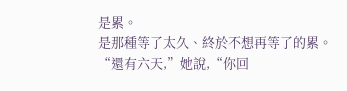是累。
是那種等了太久、終於不想再等了的累。
“還有六天,”她說,“你回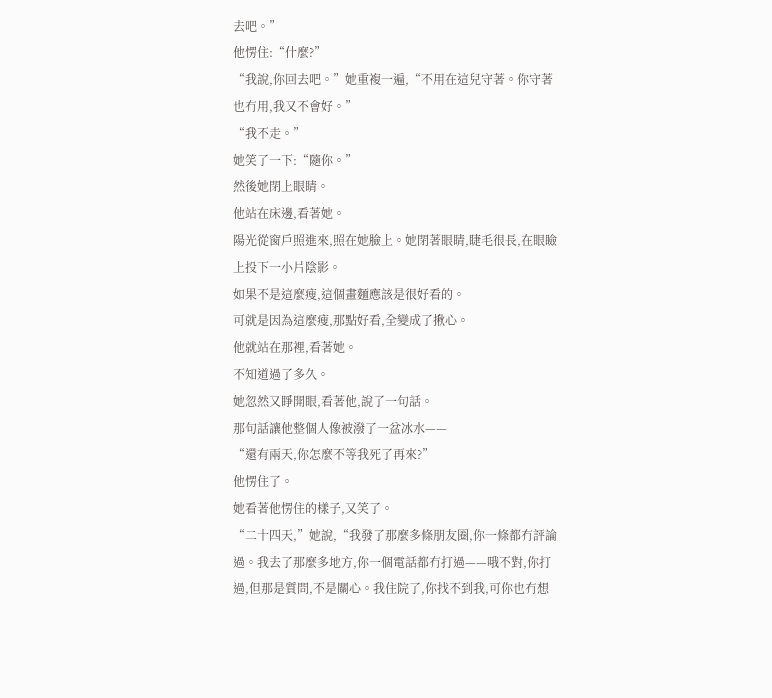去吧。”
他愣住:“什麼?”
“我說,你回去吧。”她重複一遍,“不用在這兒守著。你守著也冇用,我又不會好。”
“我不走。”
她笑了一下:“隨你。”
然後她閉上眼睛。
他站在床邊,看著她。
陽光從窗戶照進來,照在她臉上。她閉著眼睛,睫毛很長,在眼瞼上投下一小片陰影。
如果不是這麼瘦,這個畫麵應該是很好看的。
可就是因為這麼瘦,那點好看,全變成了揪心。
他就站在那裡,看著她。
不知道過了多久。
她忽然又睜開眼,看著他,說了一句話。
那句話讓他整個人像被潑了一盆冰水——
“還有兩天,你怎麼不等我死了再來?”
他愣住了。
她看著他愣住的樣子,又笑了。
“二十四天,”她說,“我發了那麼多條朋友圈,你一條都冇評論過。我去了那麼多地方,你一個電話都冇打過——哦不對,你打過,但那是質問,不是關心。我住院了,你找不到我,可你也冇想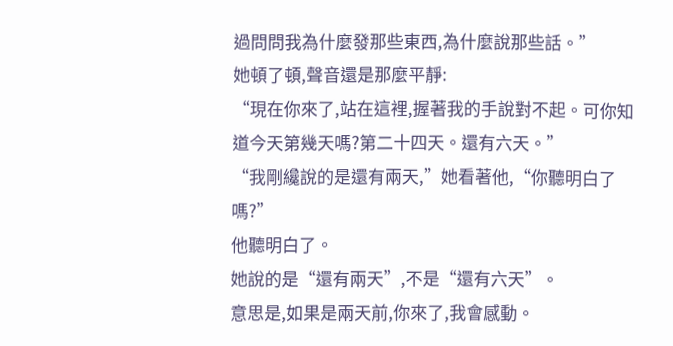過問問我為什麼發那些東西,為什麼說那些話。”
她頓了頓,聲音還是那麼平靜:
“現在你來了,站在這裡,握著我的手說對不起。可你知道今天第幾天嗎?第二十四天。還有六天。”
“我剛纔說的是還有兩天,”她看著他,“你聽明白了嗎?”
他聽明白了。
她說的是“還有兩天”,不是“還有六天”。
意思是,如果是兩天前,你來了,我會感動。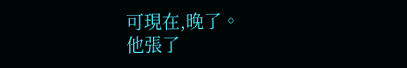可現在,晚了。
他張了